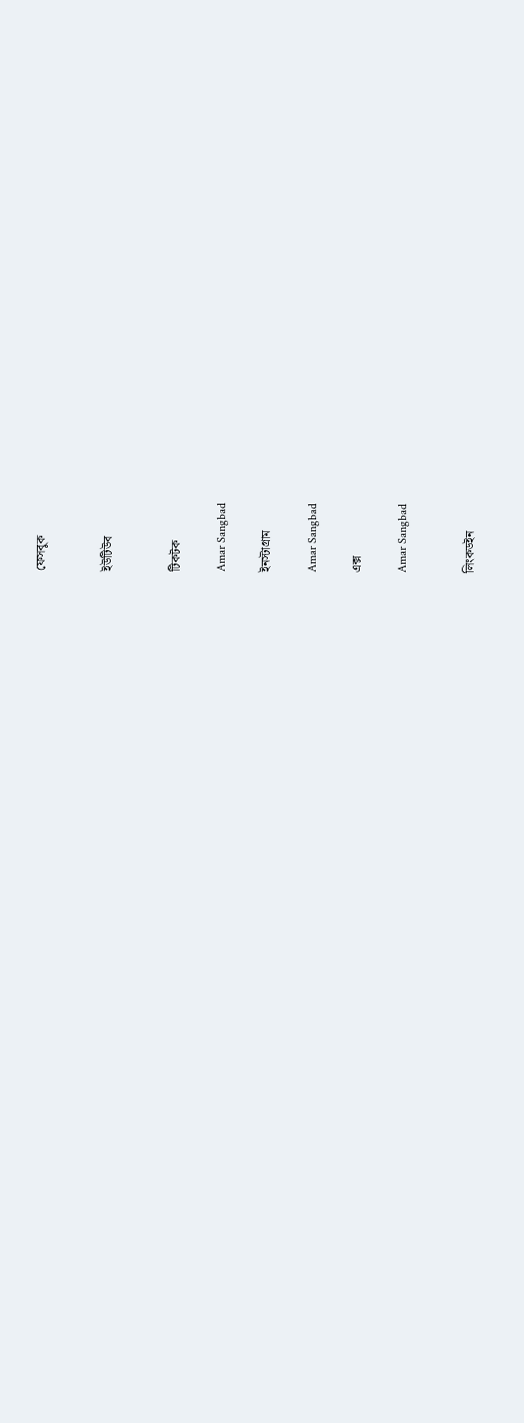ফেসবুক


ইউটিউব


টিকটক

Amar Sangbad

ইনস্টাগ্রাম

Amar Sangbad

এক্স

Amar Sangbad


লিংকডইন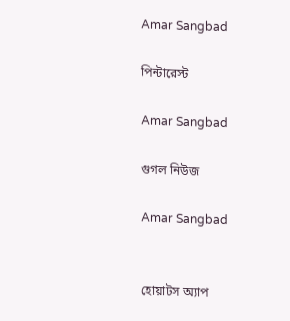Amar Sangbad

পিন্টারেস্ট

Amar Sangbad

গুগল নিউজ

Amar Sangbad


হোয়াটস অ্যাপ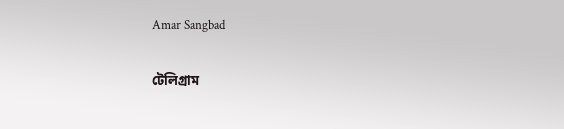Amar Sangbad

টেলিগ্রাম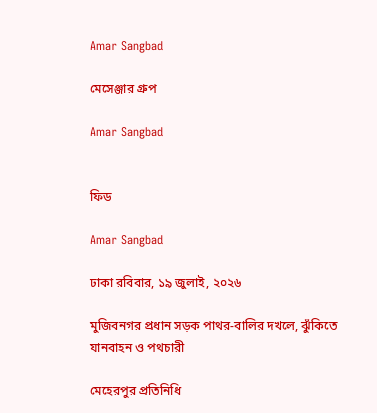Amar Sangbad

মেসেঞ্জার গ্রুপ

Amar Sangbad


ফিড

Amar Sangbad

ঢাকা রবিবার, ১৯ জুলাই, ২০২৬

মুজিবনগর প্রধান সড়ক পাথর-বালির দখলে, ঝুঁকিতে যানবাহন ও পথচারী

মেহেরপুর প্রতিনিধি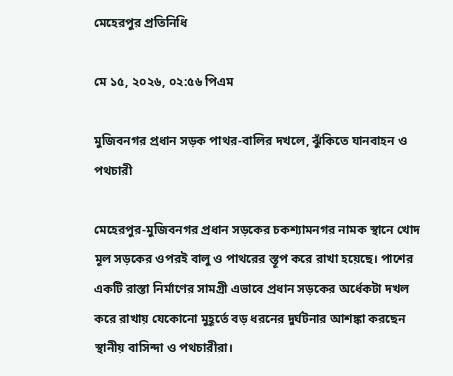মেহেরপুর প্রতিনিধি

মে ১৫, ২০২৬, ০২:৫৬ পিএম

মুজিবনগর প্রধান সড়ক পাথর-বালির দখলে, ঝুঁকিতে যানবাহন ও পথচারী

মেহেরপুর-মুজিবনগর প্রধান সড়কের চকশ্যামনগর নামক স্থানে খোদ মূল সড়কের ওপরই বালু ও পাথরের স্তূপ করে রাখা হয়েছে। পাশের একটি রাস্তা নির্মাণের সামগ্রী এভাবে প্রধান সড়কের অর্ধেকটা দখল করে রাখায় যেকোনো মুহূর্তে বড় ধরনের দুর্ঘটনার আশঙ্কা করছেন স্থানীয় বাসিন্দা ও পথচারীরা।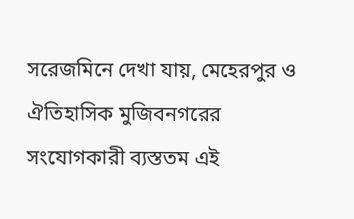সরেজমিনে দেখা যায়, মেহেরপুর ও ঐতিহাসিক মুজিবনগরের সংযোগকারী ব্যস্ততম এই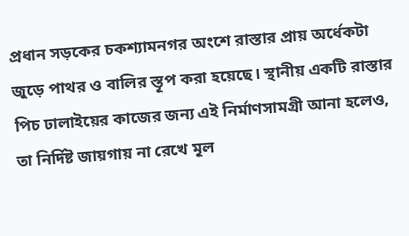প্রধান সড়কের চকশ্যামনগর অংশে রাস্তার প্রায় অর্ধেকটা জুড়ে পাথর ও বালির স্তূপ করা হয়েছে। স্থানীয় একটি রাস্তার পিচ ঢালাইয়ের কাজের জন্য এই নির্মাণসামগ্রী আনা হলেও, তা নির্দিষ্ট জায়গায় না রেখে মূল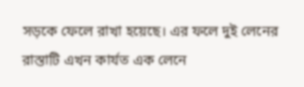সড়কে ফেলে রাখা হয়েছে। এর ফলে দুই লেনের রাস্তাটি এখন কার্যত এক লেনে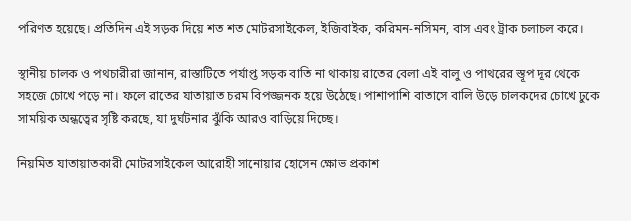পরিণত হয়েছে। প্রতিদিন এই সড়ক দিয়ে শত শত মোটরসাইকেল, ইজিবাইক, করিমন-নসিমন, বাস এবং ট্রাক চলাচল করে।

স্থানীয় চালক ও পথচারীরা জানান, রাস্তাটিতে পর্যাপ্ত সড়ক বাতি না থাকায় রাতের বেলা এই বালু ও পাথরের স্তূপ দূর থেকে সহজে চোখে পড়ে না। ফলে রাতের যাতায়াত চরম বিপজ্জনক হয়ে উঠেছে। পাশাপাশি বাতাসে বালি উড়ে চালকদের চোখে ঢুকে সাময়িক অন্ধত্বের সৃষ্টি করছে, যা দুর্ঘটনার ঝুঁকি আরও বাড়িয়ে দিচ্ছে।

নিয়মিত যাতায়াতকারী মোটরসাইকেল আরোহী সানোয়ার হোসেন ক্ষোভ প্রকাশ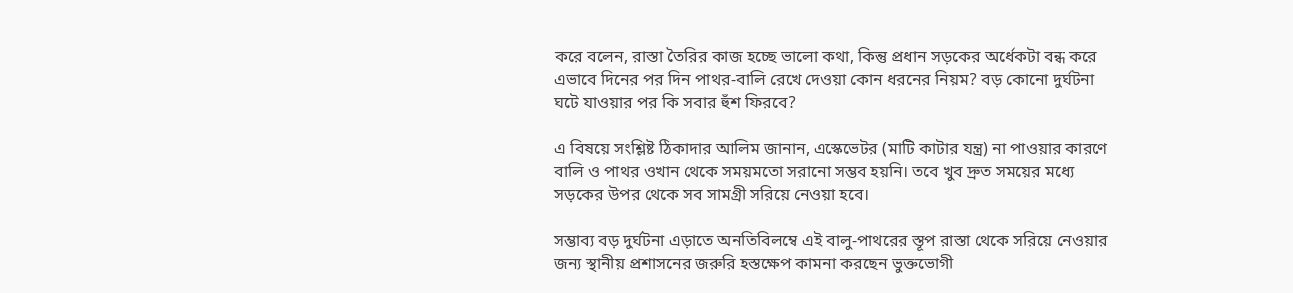করে বলেন, রাস্তা তৈরির কাজ হচ্ছে ভালো কথা, কিন্তু প্রধান সড়কের অর্ধেকটা বন্ধ করে এভাবে দিনের পর দিন পাথর-বালি রেখে দেওয়া কোন ধরনের নিয়ম? বড় কোনো দুর্ঘটনা ঘটে যাওয়ার পর কি সবার হুঁশ ফিরবে?

এ বিষয়ে সংশ্লিষ্ট ঠিকাদার আলিম জানান, এস্কেভেটর (মাটি কাটার যন্ত্র) না পাওয়ার কারণে বালি ও পাথর ওখান থেকে সময়মতো সরানো সম্ভব হয়নি। তবে খুব দ্রুত সময়ের মধ্যে সড়কের উপর থেকে সব সামগ্রী সরিয়ে নেওয়া হবে।

সম্ভাব্য বড় দুর্ঘটনা এড়াতে অনতিবিলম্বে এই বালু-পাথরের স্তূপ রাস্তা থেকে সরিয়ে নেওয়ার জন্য স্থানীয় প্রশাসনের জরুরি হস্তক্ষেপ কামনা করছেন ভুক্তভোগী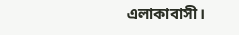এলাকাবাসী।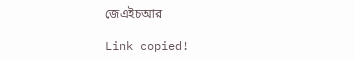জেএইচআর

Link copied!